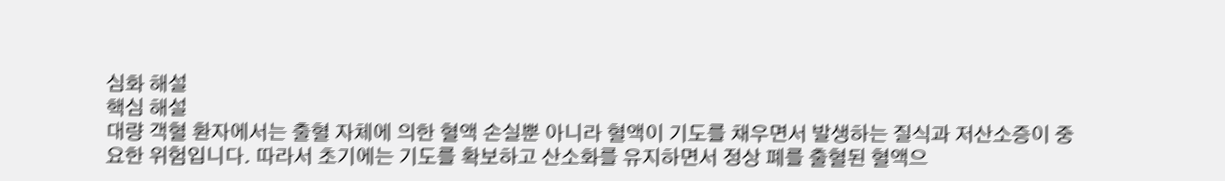심화 해설
핵심 해설
대량 객혈 환자에서는 출혈 자체에 의한 혈액 손실뿐 아니라 혈액이 기도를 채우면서 발생하는 질식과 저산소증이 중요한 위험입니다. 따라서 초기에는 기도를 확보하고 산소화를 유지하면서 정상 폐를 출혈된 혈액으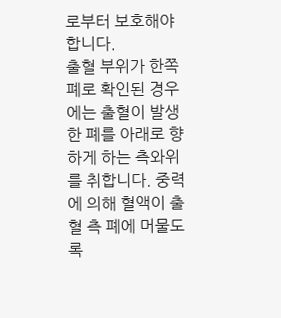로부터 보호해야 합니다.
출혈 부위가 한쪽 폐로 확인된 경우에는 출혈이 발생한 폐를 아래로 향하게 하는 측와위를 취합니다. 중력에 의해 혈액이 출혈 측 폐에 머물도록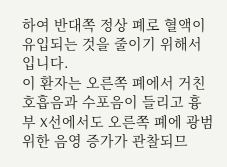하여 반대쪽 정상 폐로 혈액이 유입되는 것을 줄이기 위해서입니다.
이 환자는 오른쪽 폐에서 거친 호흡음과 수포음이 들리고 흉부 X선에서도 오른쪽 폐에 광범위한 음영 증가가 관찰되므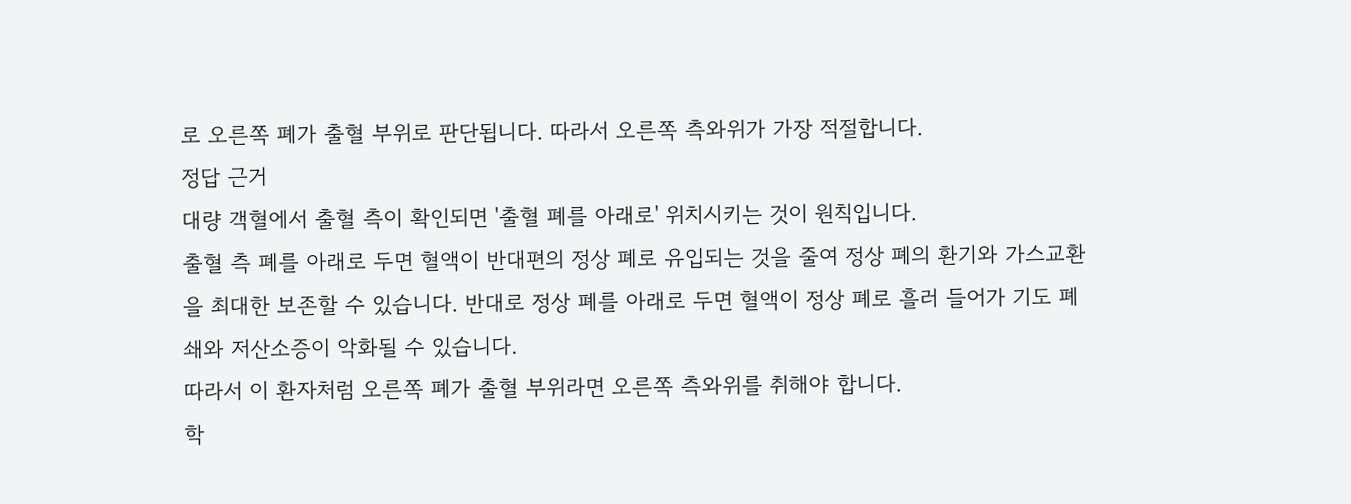로 오른쪽 폐가 출혈 부위로 판단됩니다. 따라서 오른쪽 측와위가 가장 적절합니다.
정답 근거
대량 객혈에서 출혈 측이 확인되면 '출혈 폐를 아래로' 위치시키는 것이 원칙입니다.
출혈 측 폐를 아래로 두면 혈액이 반대편의 정상 폐로 유입되는 것을 줄여 정상 폐의 환기와 가스교환을 최대한 보존할 수 있습니다. 반대로 정상 폐를 아래로 두면 혈액이 정상 폐로 흘러 들어가 기도 폐쇄와 저산소증이 악화될 수 있습니다.
따라서 이 환자처럼 오른쪽 폐가 출혈 부위라면 오른쪽 측와위를 취해야 합니다.
학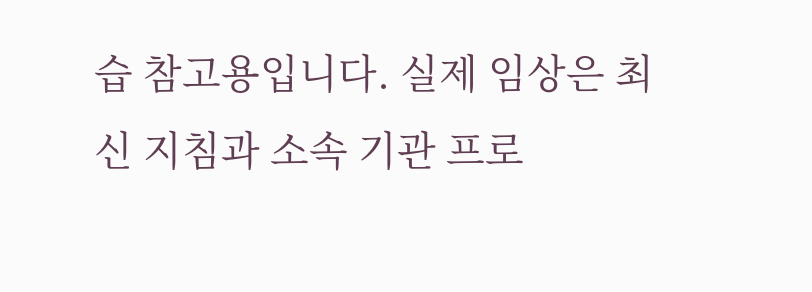습 참고용입니다. 실제 임상은 최신 지침과 소속 기관 프로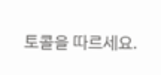토콜을 따르세요.